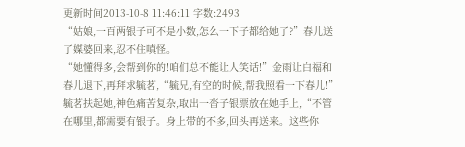更新时间2013-10-8 11:46:11 字数:2493
“姑娘,一百两银子可不是小数,怎么一下子都给她了?”春儿送了媒婆回来,忍不住嗔怪。
“她懂得多,会帮到你的!咱们总不能让人笑话!”金雨让白福和春儿退下,再拜求毓茗,“毓兄,有空的时候,帮我照看一下春儿!”
毓茗扶起她,神色痛苦复杂,取出一沓子银票放在她手上,“不管在哪里,都需要有银子。身上带的不多,回头再送来。这些你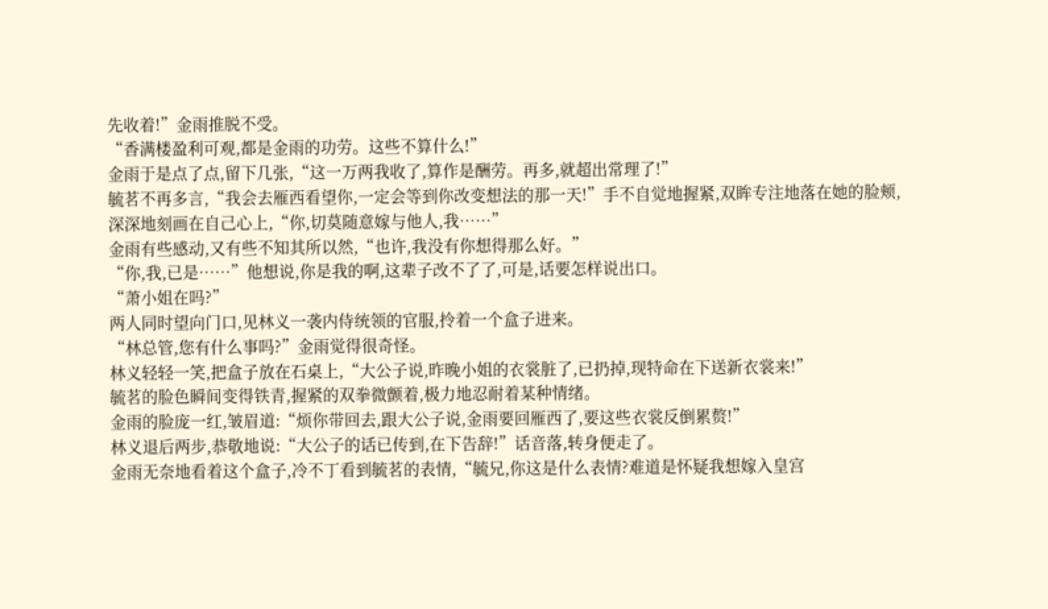先收着!”金雨推脱不受。
“香满楼盈利可观,都是金雨的功劳。这些不算什么!”
金雨于是点了点,留下几张,“这一万两我收了,算作是酬劳。再多,就超出常理了!”
毓茗不再多言,“我会去雁西看望你,一定会等到你改变想法的那一天!”手不自觉地握紧,双眸专注地落在她的脸颊,深深地刻画在自己心上,“你,切莫随意嫁与他人,我……”
金雨有些感动,又有些不知其所以然,“也许,我没有你想得那么好。”
“你,我,已是……”他想说,你是我的啊,这辈子改不了了,可是,话要怎样说出口。
“萧小姐在吗?”
两人同时望向门口,见林义一袭内侍统领的官服,拎着一个盒子进来。
“林总管,您有什么事吗?”金雨觉得很奇怪。
林义轻轻一笑,把盒子放在石桌上,“大公子说,昨晚小姐的衣裳脏了,已扔掉,现特命在下送新衣裳来!”
毓茗的脸色瞬间变得铁青,握紧的双拳微颤着,极力地忍耐着某种情绪。
金雨的脸庞一红,皱眉道:“烦你带回去,跟大公子说,金雨要回雁西了,要这些衣裳反倒累赘!”
林义退后两步,恭敬地说:“大公子的话已传到,在下告辞!”话音落,转身便走了。
金雨无奈地看着这个盒子,冷不丁看到毓茗的表情,“毓兄,你这是什么表情?难道是怀疑我想嫁入皇宫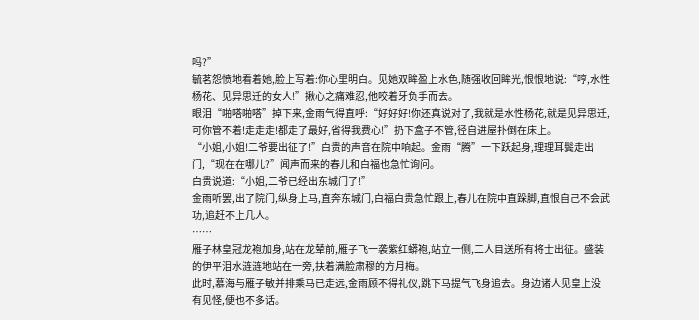吗?”
毓茗怨愤地看着她,脸上写着:你心里明白。见她双眸盈上水色,随强收回眸光,恨恨地说:“哼,水性杨花、见异思迁的女人!”揪心之痛难忍,他咬着牙负手而去。
眼泪“啪嗒啪嗒”掉下来,金雨气得直呼:“好好好!你还真说对了,我就是水性杨花,就是见异思迁,可你管不着!走走走!都走了最好,省得我费心!”扔下盒子不管,径自进屋扑倒在床上。
“小姐,小姐!二爷要出征了!”白贵的声音在院中响起。金雨“腾”一下跃起身,理理耳鬓走出门,“现在在哪儿?”闻声而来的春儿和白福也急忙询问。
白贵说道:“小姐,二爷已经出东城门了!”
金雨听罢,出了院门,纵身上马,直奔东城门,白福白贵急忙跟上,春儿在院中直跺脚,直恨自己不会武功,追赶不上几人。
……
雁子林皇冠龙袍加身,站在龙辇前,雁子飞一袭紫红蟒袍,站立一侧,二人目送所有将士出征。盛装的伊平泪水涟涟地站在一旁,扶着满脸肃穆的方月梅。
此时,慕海与雁子敏并排乘马已走远,金雨顾不得礼仪,跳下马提气飞身追去。身边诸人见皇上没有见怪,便也不多话。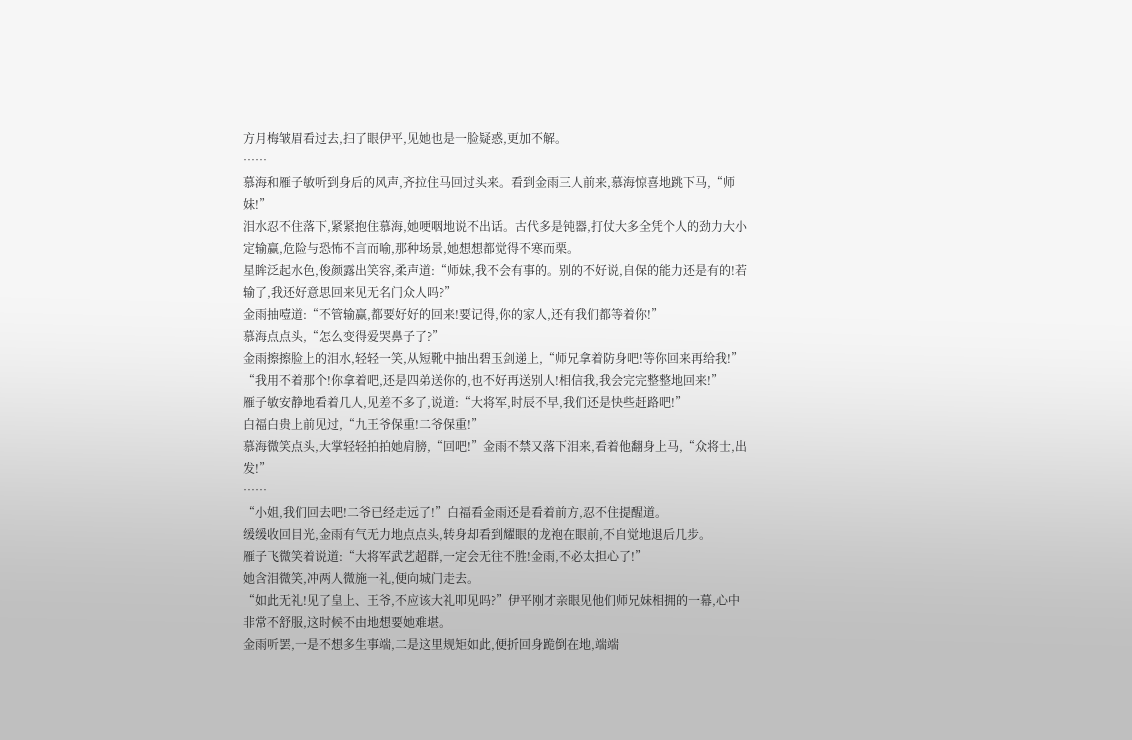方月梅皱眉看过去,扫了眼伊平,见她也是一脸疑惑,更加不解。
……
慕海和雁子敏听到身后的风声,齐拉住马回过头来。看到金雨三人前来,慕海惊喜地跳下马,“师妹!”
泪水忍不住落下,紧紧抱住慕海,她哽咽地说不出话。古代多是钝器,打仗大多全凭个人的劲力大小定输赢,危险与恐怖不言而喻,那种场景,她想想都觉得不寒而栗。
星眸泛起水色,俊颜露出笑容,柔声道:“师妹,我不会有事的。别的不好说,自保的能力还是有的!若输了,我还好意思回来见无名门众人吗?”
金雨抽噎道:“不管输赢,都要好好的回来!要记得,你的家人,还有我们都等着你!”
慕海点点头,“怎么变得爱哭鼻子了?”
金雨擦擦脸上的泪水,轻轻一笑,从短靴中抽出碧玉剑递上,“师兄拿着防身吧!等你回来再给我!”
“我用不着那个!你拿着吧,还是四弟送你的,也不好再送别人!相信我,我会完完整整地回来!”
雁子敏安静地看着几人,见差不多了,说道:“大将军,时辰不早,我们还是快些赶路吧!”
白福白贵上前见过,“九王爷保重!二爷保重!”
慕海微笑点头,大掌轻轻拍拍她肩膀,“回吧!”金雨不禁又落下泪来,看着他翻身上马,“众将士,出发!”
……
“小姐,我们回去吧!二爷已经走远了!”白福看金雨还是看着前方,忍不住提醒道。
缓缓收回目光,金雨有气无力地点点头,转身却看到耀眼的龙袍在眼前,不自觉地退后几步。
雁子飞微笑着说道:“大将军武艺超群,一定会无往不胜!金雨,不必太担心了!”
她含泪微笑,冲两人微施一礼,便向城门走去。
“如此无礼!见了皇上、王爷,不应该大礼叩见吗?”伊平刚才亲眼见他们师兄妹相拥的一幕,心中非常不舒服,这时候不由地想要她难堪。
金雨听罢,一是不想多生事端,二是这里规矩如此,便折回身跪倒在地,端端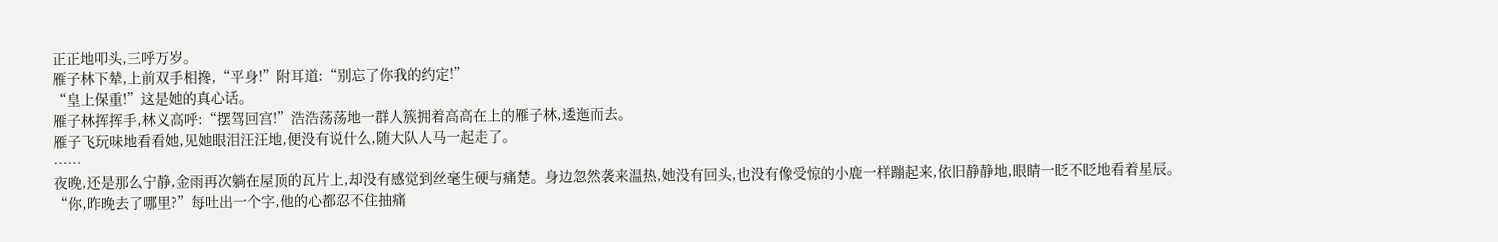正正地叩头,三呼万岁。
雁子林下辇,上前双手相搀,“平身!”附耳道:“别忘了你我的约定!”
“皇上保重!”这是她的真心话。
雁子林挥挥手,林义高呼:“摆驾回宫!”浩浩荡荡地一群人簇拥着高高在上的雁子林,逶迤而去。
雁子飞玩味地看看她,见她眼泪汪汪地,便没有说什么,随大队人马一起走了。
……
夜晚,还是那么宁静,金雨再次躺在屋顶的瓦片上,却没有感觉到丝毫生硬与痛楚。身边忽然袭来温热,她没有回头,也没有像受惊的小鹿一样蹦起来,依旧静静地,眼睛一眨不眨地看着星辰。
“你,昨晚去了哪里?”每吐出一个字,他的心都忍不住抽痛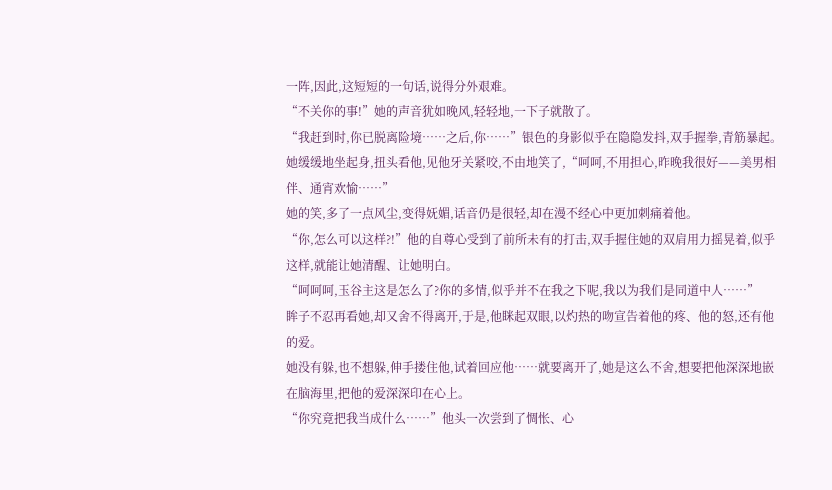一阵,因此,这短短的一句话,说得分外艰难。
“不关你的事!”她的声音犹如晚风,轻轻地,一下子就散了。
“我赶到时,你已脱离险境……之后,你……”银色的身影似乎在隐隐发抖,双手握拳,青筋暴起。
她缓缓地坐起身,扭头看他,见他牙关紧咬,不由地笑了,“呵呵,不用担心,昨晚我很好——美男相伴、通宵欢愉……”
她的笑,多了一点风尘,变得妩媚,话音仍是很轻,却在漫不经心中更加刺痛着他。
“你,怎么可以这样?!”他的自尊心受到了前所未有的打击,双手握住她的双肩用力摇晃着,似乎这样,就能让她清醒、让她明白。
“呵呵呵,玉谷主这是怎么了?你的多情,似乎并不在我之下呢,我以为我们是同道中人……”
眸子不忍再看她,却又舍不得离开,于是,他眯起双眼,以灼热的吻宣告着他的疼、他的怒,还有他的爱。
她没有躲,也不想躲,伸手搂住他,试着回应他……就要离开了,她是这么不舍,想要把他深深地嵌在脑海里,把他的爱深深印在心上。
“你究竟把我当成什么……”他头一次尝到了惆怅、心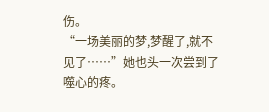伤。
“一场美丽的梦,梦醒了,就不见了……”她也头一次尝到了噬心的疼。